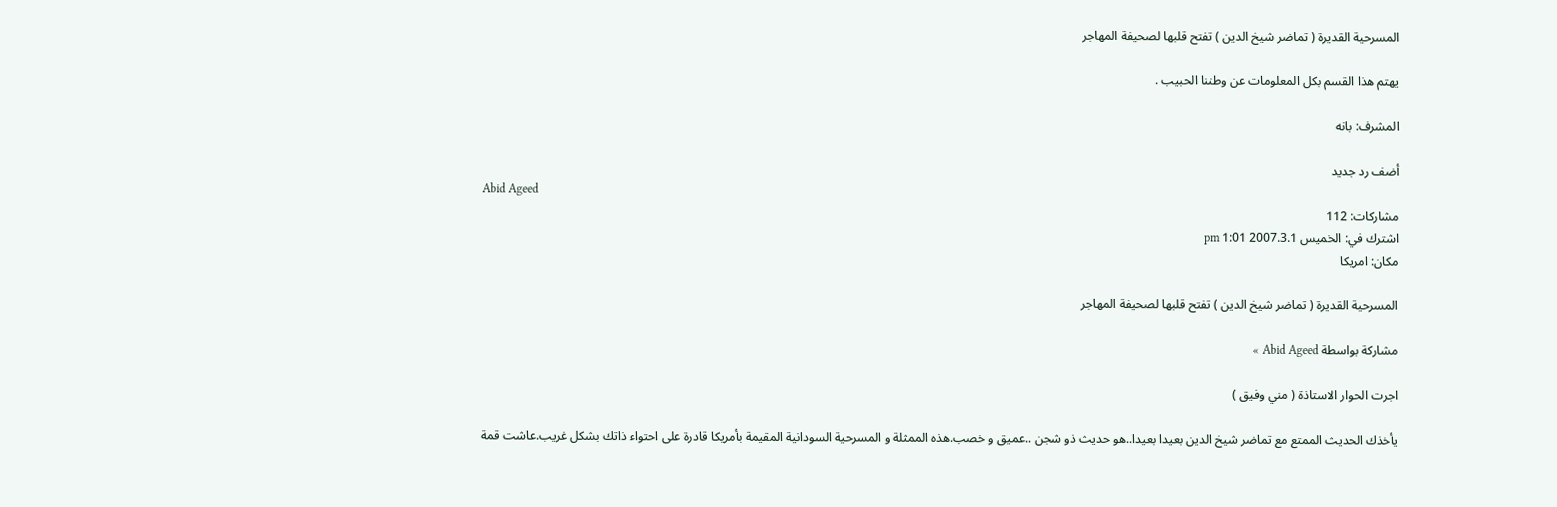المسرحية القديرة ( تماضر شيخ الدين ) تفتح قلبها لصحيفة المهاجر

يهتم هذا القسم بكل المعلومات عن وطننا الحبيب .

المشرف: بانه

أضف رد جديد
Abid Ageed
مشاركات: 112
اشترك في: الخميس 2007.3.1 1:01 pm
مكان: امريكا

المسرحية القديرة ( تماضر شيخ الدين ) تفتح قلبها لصحيفة المهاجر

مشاركة بواسطة Abid Ageed »

اجرت الحوار الاستاذة ( مني وفيق )

يأخذك الحديث الممتع مع تماضر شيخ الدين بعيدا بعيدا..هو حديث ذو شجن ..عميق و خصب.هذه الممثلة و المسرحية السودانية المقيمة بأمريكا قادرة على احتواء ذاتك بشكل غريب.عاشت قمة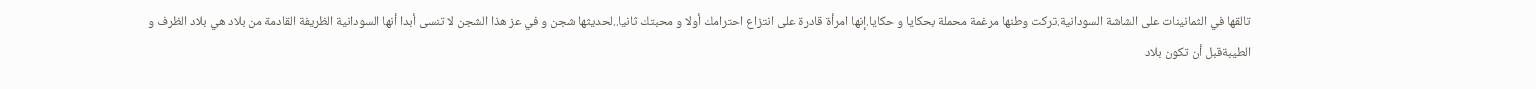تالقها في الثمانينات على الشاشة السودانية.تركت وطنها مرغمة محملة بحكايا و حكايا.إنها امرأة قادرة على انتزاع احترامك أولا و محبتك ثانيا..لحديثها شجن و في عز هذا الشجن لا تنسى أبدا أنها السودانية الظريفة القادمة من بلاد هي بلاد الظرف و الطيبةقبل أن تكون بلاد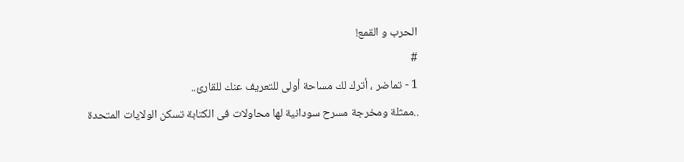الحرب و القمع!
#
1 - تماضر ، أترك لك مساحة أولى للتعريف عنك للقارئ..
..ممثلة ومخرجة مسرح سودانية لها محاولات فى الكتابة تسكن الولايات المتحدة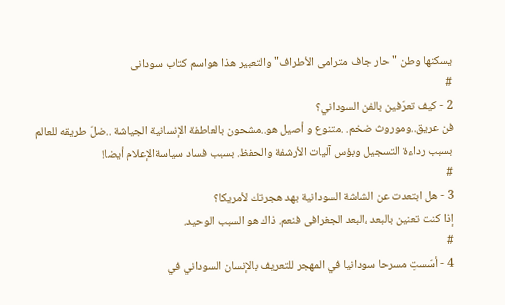يسكنها وطن "حار جاف مترامى الأطراف" والتعبير هذا هواسم كتاب سودانى
#
2 - كيف تعرّفين بالفن السوداني؟
فن عريق..وموروث ضخم. .متنوع و أصيل هو..مشحون بالعاطفة الإنسانية الجياشة ..ضلّ طريقه للعالم بسبب رداءة التسجيل وبؤس آليات الأرشفة والحفظ. بسبب فساد سياسةالإعلام أيضا!
#
3 - هل ابتعدت عن الشاشة السودانية بهد هجرتك لأمريكا؟
إذا كنت تعنين بالبعد ،البعد الجغرافى فنعم. ذاك هو السبب الوحيد.
#
4 - أسّستِ مسرحا سودانيا في المهجر للتعريف بالإنسان السوداني في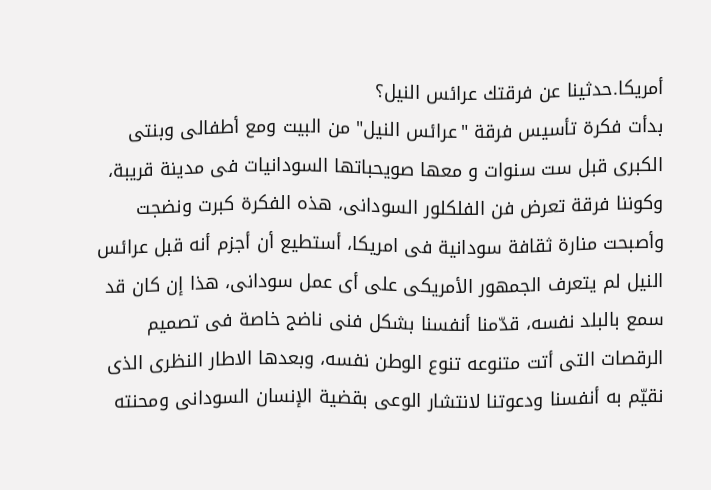أمريكا.حدثينا عن فرقتك عرائس النيل؟
بدأت فكرة تأسيس فرقة "عرائس النيل" من البيت ومع أطفالى وبنتى الكبرى قبل ست سنوات و معها صويحباتها السودانيات فى مدينة قريبة، وكوننا فرقة تعرض فن الفلكلور السودانى، هذه الفكرة كبرت ونضجت وأصبحت منارة ثقافة سودانية فى امريكا، أستطيع أن أجزم أنه قبل عرائس النيل لم يتعرف الجمهور الأمريكى على أى عمل سودانى، هذا إن كان قد سمع بالبلد نفسه، قدّمنا أنفسنا بشكل فنى ناضج خاصة فى تصميم الرقصات التى أتت متنوعه تنوع الوطن نفسه، وبعدها الاطار النظرى الذى نقيّم به أنفسنا ودعوتنا لانتشار الوعى بقضية الإنسان السودانى ومحنته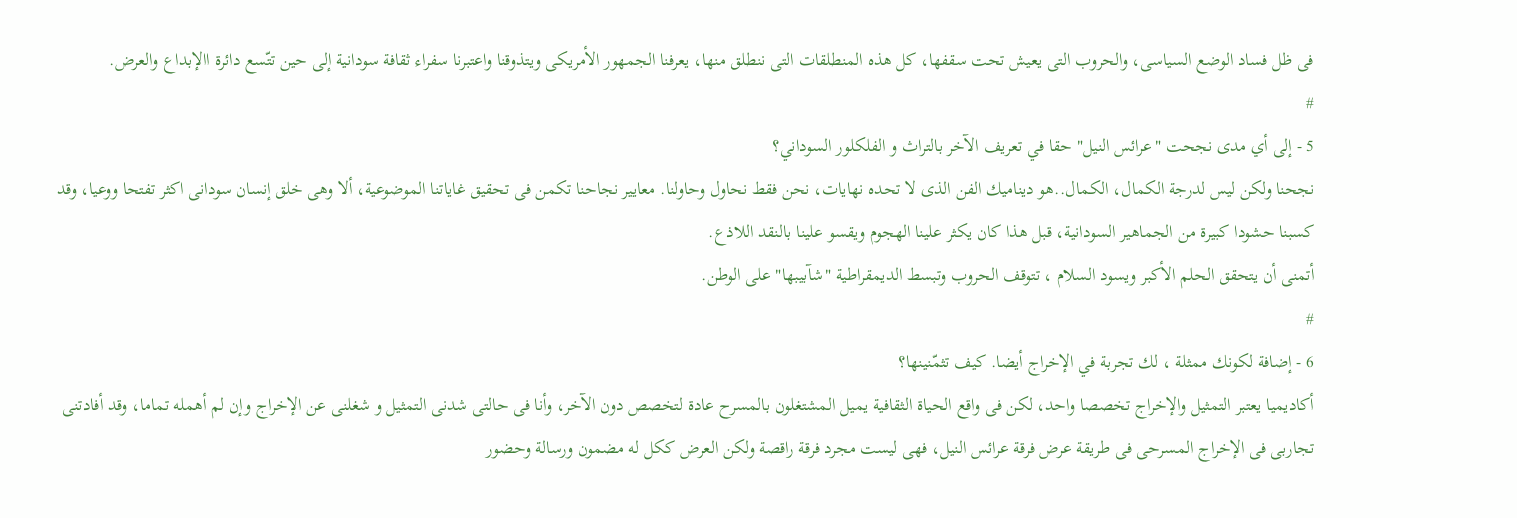فى ظل فساد الوضع السياسى، والحروب التى يعيش تحت سقفها، كل هذه المنطلقات التى ننطلق منها، يعرفنا الجمهور الأمريكى ويتذوقنا واعتبرنا سفراء ثقافة سودانية إلى حين تتّسع دائرة االإبداع والعرض.
#
5 - إلى أي مدى نجحت "عرائس النيل" حقا في تعريف الآخر بالتراث و الفلكلور السوداني؟
نجحنا ولكن ليس لدرجة الكمال، الكمال..هو ديناميك الفن الذى لا تحده نهايات، نحن فقط نحاول وحاولنا. معايير نجاحنا تكمن فى تحقيق غاياتنا الموضوعية، ألا وهى خلق إنسان سودانى اكثر تفتحا ووعيا، وقد كسبنا حشودا كبيرة من الجماهير السودانية، قبل هذا كان يكثر علينا الهجوم ويقسو علينا بالنقد اللاذع.
أتمنى أن يتحقق الحلم الأكبر ويسود السلام ، تتوقف الحروب وتبسط الديمقراطية "شآبيبها" على الوطن.
#
6 - إضافة لكونك ممثلة ، لك تجربة في الإخراج أيضا. كيف تثمّنينها؟
أكاديميا يعتبر التمثيل والإخراج تخصصا واحد، لكن فى واقع الحياة الثقافية يميل المشتغلون بالمسرح عادة لتخصص دون الآخر، وأنا فى حالتى شدنى التمثيل و شغلنى عن الإخراج وإن لم أهمله تماما، وقد أفادتنى تجاربى فى الإخراج المسرحى فى طريقة عرض فرقة عرائس النيل، فهى ليست مجرد فرقة راقصة ولكن العرض ككل له مضمون ورسالة وحضور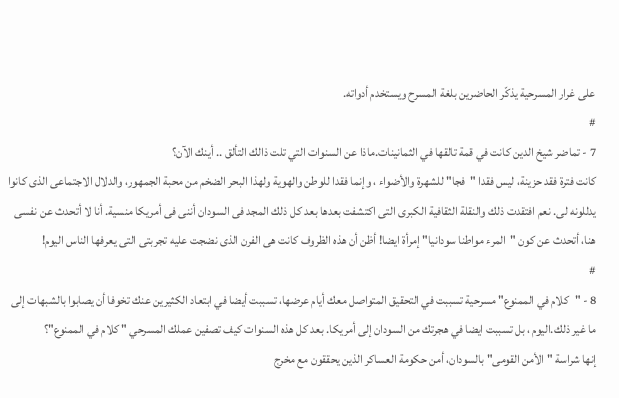على غرار المسرحية يذكّر الحاضرين بلغة المسرح ويستخدم أدواته.
#
7 - تماضر شيخ الدين كانت في قمة تالقها في الثمانينات.ماذا عن السنوات التي تلت ذالك التألق .. أينك الآن؟
كانت فترة فقد حزينة، ليس فقدا "فجا" للشهرة والأضواء ، وإنما فقدا للوطن والهوية ولهذا البحر الضخم من محبة الجمهور، والدلال الاجتماعى الذى كانوا يدللونه لى. نعم افتقدت ذلك والنقلة الثقافية الكبرى التى اكتشفت بعدها بعد كل ذلك المجد فى السودان أننى فى أمريكا منسية. أنا لا أتحدث عن نفسى هنا، أتحدث عن كون "المرء مواطنا سودانيا"إمرأة ايضا! أظن أن هذه الظروف كانت هى الفرن الذى نضجت عليه تجربتى التى يعرفها الناس اليوم!
#
8 - "كلام في الممنوع" مسرحية تسببت في التحقيق المتواصل معك أيام عرضها، تسببت أيضا في ابتعاد الكثيرين عنك تخوفا أن يصابوا بالشبهات إلى ما غير ذلك.اليوم ، بل تسببت ايضا في هجرتك من السودان إلى أمريكا. بعد كل هذه السنوات كيف تصفين عملك المسرحي " كلام في الممنوع"؟
إنها شراسة "الأمن القومى" بالسودان، أمن حكومة العساكر الذين يحققون مع مخرج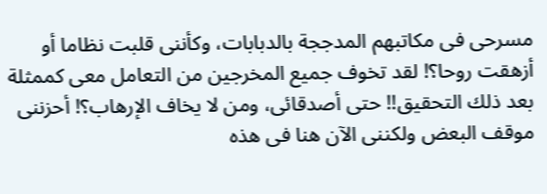مسرحى فى مكاتبهم المدججة بالدبابات، وكأننى قلبت نظاما أو أزهقت روحا؟! لقد تخوف جميع المخرجين من التعامل معى كممثلة بعد ذلك التحقيق!! حتى أصدقائى، ومن لا يخاف الإرهاب؟! أحزننى موقف البعض ولكننى الآن هنا فى هذه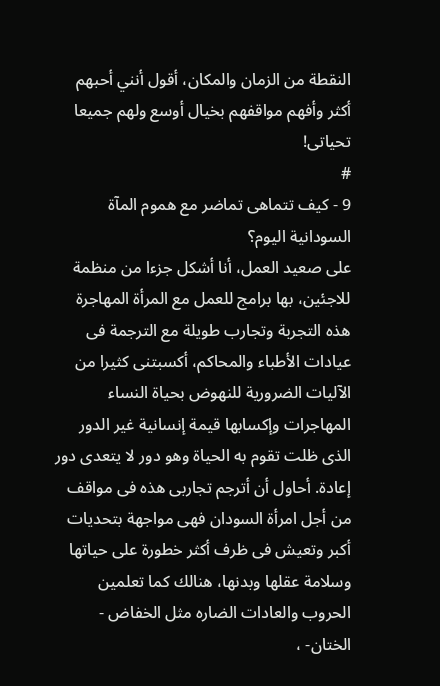النقطة من الزمان والمكان، أقول أنني أحبهم أكثر وأفهم مواقفهم بخيال أوسع ولهم جميعا تحياتى!
#
9 - كيف تتماهى تماضر مع هموم المآة السودانية اليوم؟
على صعيد العمل، أنا أشكل جزءا من منظمة للاجئين، بها برامج للعمل مع المرأة المهاجرة هذه التجربة وتجارب طويلة مع الترجمة فى عيادات الأطباء والمحاكم، أكسبتنى كثيرا من الآليات الضرورية للنهوض بحياة النساء المهاجرات وإكسابها قيمة إنسانية غير الدور الذى ظلت تقوم به الحياة وهو دور لا يتعدى دور إعادة. أحاول أن أترجم تجاربى هذه فى مواقف من أجل امرأة السودان فهى مواجهة بتحديات أكبر وتعيش فى ظرف أكثر خطورة على حياتها وسلامة عقلها وبدنها، هنالك كما تعلمين الحروب والعادات الضاره مثل الخفاض - الختان- ،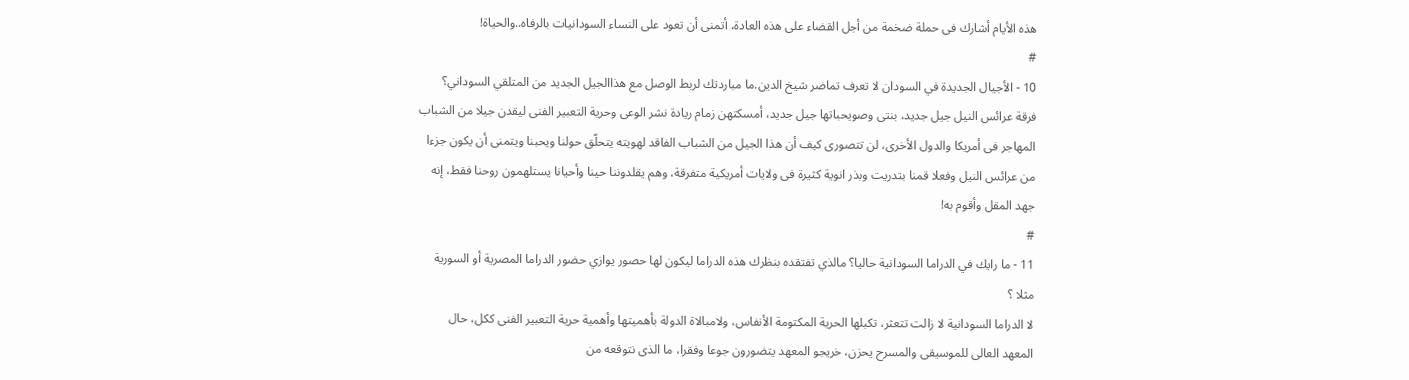هذه الأيام أشارك فى حملة ضخمة من أجل القضاء على هذه العادة، أتمنى أن تعود على النساء السودانيات بالرفاه..والحياة!
#
10 - الأجيال الجديدة في السودان لا تعرف تماضر شيخ الدين.ما مباردتك لربط الوصل مع هذاالجيل الجديد من المتلقي السوداني؟
فرقة عرائس النيل جيل جديد، بنتى وصويحباتها جيل جديد، أمسكتهن زمام ريادة نشر الوعى وحرية التعبير الفنى ليقدن جيلا من الشباب المهاجر فى أمريكا والدول الأخرى، لن تتصورى كيف أن هذا الجيل من الشباب الفاقد لهويته يتحلّق حولنا ويحبنا ويتمنى أن يكون جزءا من عرائس النيل وفعلا قمنا بتدريت وبذر انوية كثيرة فى ولايات أمريكية متفرقة، وهم يقلدوننا حينا وأحيانا يستلهمون روحنا فقط، إنه جهد المقل وأقوم به!
#
11 - ما رايك في الدراما السودانية حاليا؟ مالذي تفتقده بنظرك هذه الدراما ليكون لها حصور يوازي حضور الدراما المصرية أو السورية مثلا ؟
لا الدراما السودانية لا زالت تتعثر، تكبلها الحرية المكتومة الأنفاس، ولامبالاة الدولة بأهميتها وأهمية حرية التعبير الفنى ككل، حال المعهد العالى للموسيقى والمسرح يحزن، خريجو المعهد يتضورون جوعا وفقرا، ما الذى نتوقعه من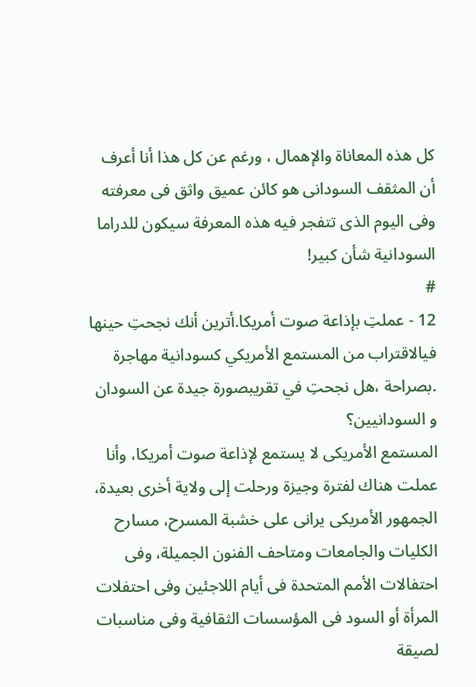كل هذه المعاناة والإهمال ، ورغم عن كل هذا أنا أعرف أن المثقف السودانى هو كائن عميق واثق فى معرفته وفى اليوم الذى تتفجر فيه هذه المعرفة سيكون للدراما السودانية شأن كبير!
#
12 - عملتِ بإذاعة صوت أمريكا.أترين أنك نجحتِ حينها فيالاقتراب من المستمع الأمريكي كسودانية مهاجرة .بصراحة ،هل نجحتِ في تقريبصورة جيدة عن السودان و السودانيين؟
المستمع الأمريكى لا يستمع لإذاعة صوت أمريكا، وأنا عملت هناك لفترة وجيزة ورحلت إلى ولاية أخرى بعيدة، الجمهور الأمريكى يرانى على خشبة المسرح، مسارح الكليات والجامعات ومتاحف الفنون الجميلة، وفى احتفالات الأمم المتحدة فى أيام اللاجئين وفى احتفلات المرأة أو السود فى المؤسسات الثقافية وفى مناسبات لصيقة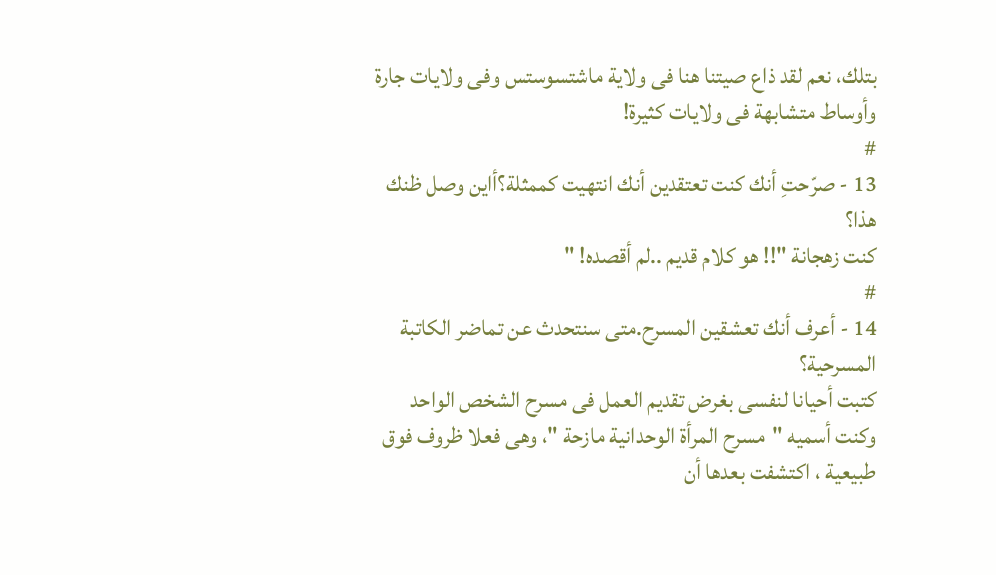بتلك، نعم لقد ذاع صيتنا هنا فى ولاية ماشتسوستس وفى ولايات جارة وأوساط متشابهة فى ولايات كثيرة!
#
13 - صرّحتِ أنك كنت تعتقدين أنك انتهيت كممثلة؟أاين وصل ظنك هذا؟
كنت زهجانة "!! هو كلام قديم ..لم أقصده! "
#
14 - أعرف أنك تعشقين المسرح.متى سنتحدث عن تماضر الكاتبة المسرحية؟
كتبت أحيانا لنفسى بغرض تقديم العمل فى مسرح الشخص الواحد وكنت أسميه "مسرح المرأة الوحدانية مازحة "، وهى فعلا ظروف فوق طبيعية ، اكتشفت بعدها أن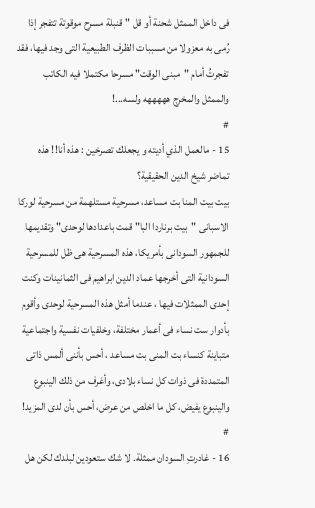فى داخل الممثل شحنة أو قل "قنبلة مسرح موقوتة تتفجر إذا رُمى به معزولا من مسببات الظرف الطبيعية التى وجد فيها، فقد تفجرتُ أمام "مبنى الوقت" مسرحا مكتملا فيه الكاتب والممثل والمخرج هههههه ولسه...!
#
15 - مالعمل الذي أديته و يجعلك تصرخين : هذه أنا!! هذه تماضر شيخ الدين الحقيقية؟
بيت بيت المنا بت مساعد، مسرحية مستلهمة من مسرحية لوركا الاسبانى "بيت برناردا البا" قمت باعدادها لوحدى" وتقديمها للجمهور السودانى بأمريكا، هذه المسرحية هى ظل للمسرحية السودانية التى أخرجها عماد الدين ابراهيم فى الثمانينات وكنت إحدى الممثلات فيها ، عندما أمثل هذه المسرحية لوحدى وأقوم بأدوار ست نساء فى أعمار مختلفة، وخلفيات نفسية واجتماعية متباينة كنساء بت المنى بت مساعد ، أحس بأننى ألمس ذاتى المتمددة فى ذوات كل نساء بلادى، وأغرف من ذلك الينبوع والينبوع يفيض، كل ما اخلص من عرض، أحس بأن لدى المزيد!
#
16 - غادرتِ السودان ممثلة. لا شك ستعودين لبلدك لكن هل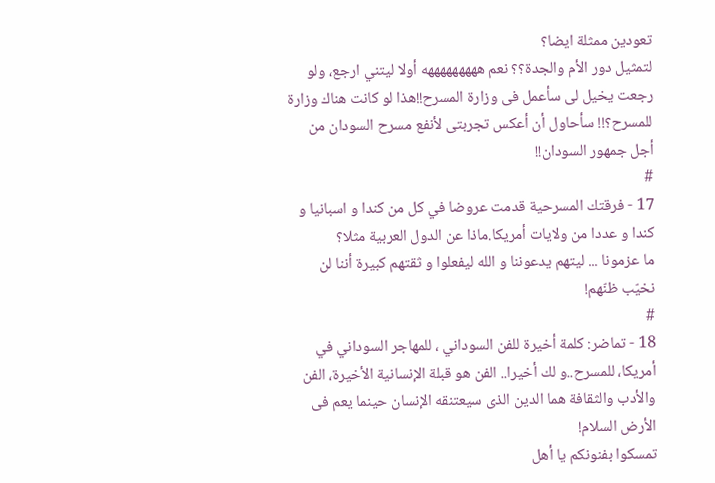تعودين ممثلة ايضا؟
لتمثيل دور الأم والجدة؟؟ نعم هههههههههه أولا ليتني ارجع، ولو رجعت يخيل لى سأعمل فى وزارة المسرح!!هذا لو كانت هناك وزارة للمسرح؟!! سأحاول أن أعكس تجربتى لأنفع مسرح السودان من أجل جمهور السودان!!
#
17 - فرقتك المسرحية قدمت عروضا في كل من كندا و اسبانيا و كندا و عددا من ولايات أمريكا.ماذا عن الدول العربية مثلا؟
ما عزمونا ... ليتهم يدعوننا و الله ليفعلوا و ثقتهم كبيرة أننا لن نخيّب ظنّهم!
#
18 - تماضر: كلمة أخيرة للفن السوداني ، للمهاجر السوداني في أمريكا، للمسرح..و لك أخيرا.. الفن هو قبلة الإنسانية الأخيرة، الفن والأدب والثقافة هما الدين الذى سيعتنقه الإنسان حينما يعم فى الأرض السلام!
تمسكوا بفنونكم يا أهل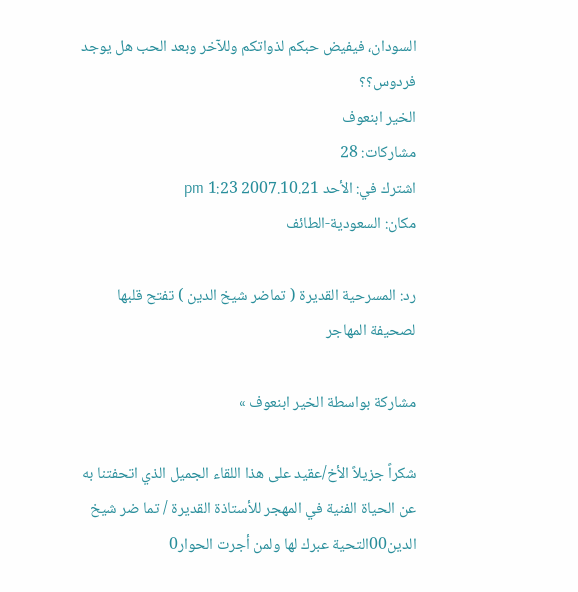السودان، فيفيض حبكم لذواتكم وللآخر وبعد الحب هل يوجد فردوس؟؟
الخير ابنعوف
مشاركات: 28
اشترك في: الأحد 2007.10.21 1:23 pm
مكان: السعودية-الطائف

رد: المسرحية القديرة ( تماضر شيخ الدين ) تفتح قلبها لصحيفة المهاجر

مشاركة بواسطة الخير ابنعوف »

شكراً جزيلاً الأخ/عقيد على هذا اللقاء الجميل الذي اتحفتنا به عن الحياة الفنية في المهجر للأستاذة القديرة / تما ضر شيخ الدين00التحية عبرك لها ولمن أجرت الحوار0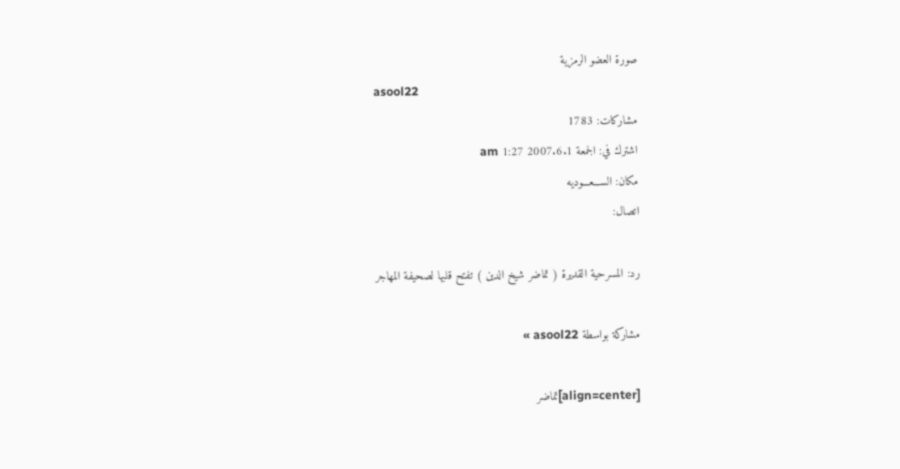صورة العضو الرمزية
asool22
مشاركات: 1783
اشترك في: الجمعة 2007.6.1 1:27 am
مكان: الســـعـــوديه
اتصال:

رد: المسرحية القديرة ( تماضر شيخ الدين ) تفتح قلبها لصحيفة المهاجر

مشاركة بواسطة asool22 »

[align=center]تماضر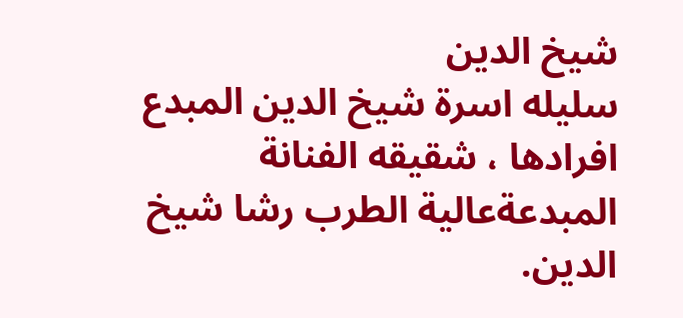شيخ الدين
سليله اسرة شيخ الدين المبدع افرادها ، شقيقه الفنانة المبدعةعالية الطرب رشا شيخ الدين.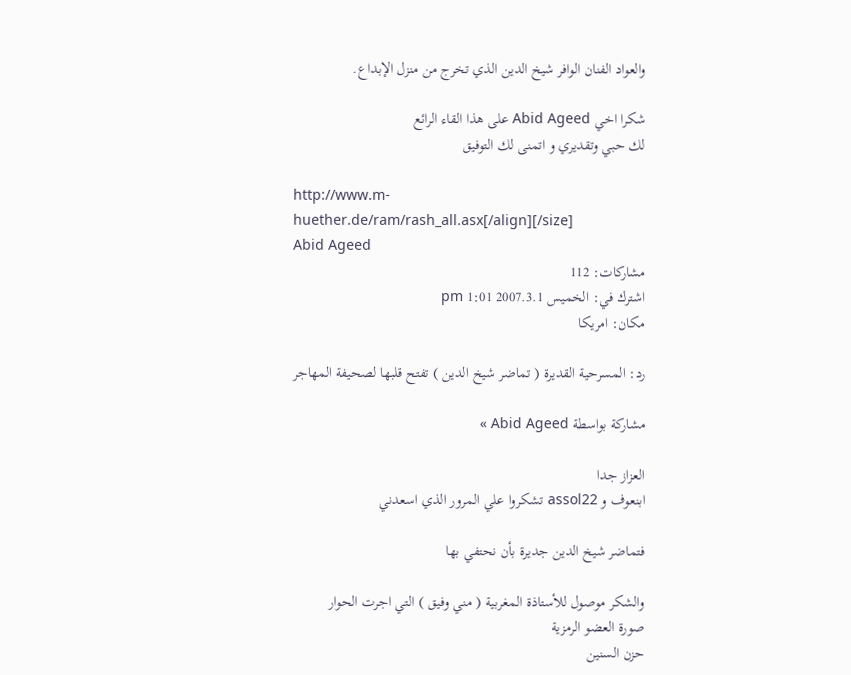والعواد الفنان الوافر شيخ الدين الذي تخرج من منزل الإبداع.

شكرا اخي Abid Ageed على هذا القاء الرائع
لك حبي وتقديري و اتمنى لك التوفيق

http://www.m-huether.de/ram/rash_all.asx[/align][/size]
Abid Ageed
مشاركات: 112
اشترك في: الخميس 2007.3.1 1:01 pm
مكان: امريكا

رد: المسرحية القديرة ( تماضر شيخ الدين ) تفتح قلبها لصحيفة المهاجر

مشاركة بواسطة Abid Ageed »

العزاز جدا
ابنعوف و assol22 تشكروا علي المرور الذي اسعدني

فتماضر شيخ الدين جديرة بأن نحتفي بها

والشكر موصول للأستاذة المغربية ( مني وفيق ) التي اجرت الحوار
صورة العضو الرمزية
حزن السنين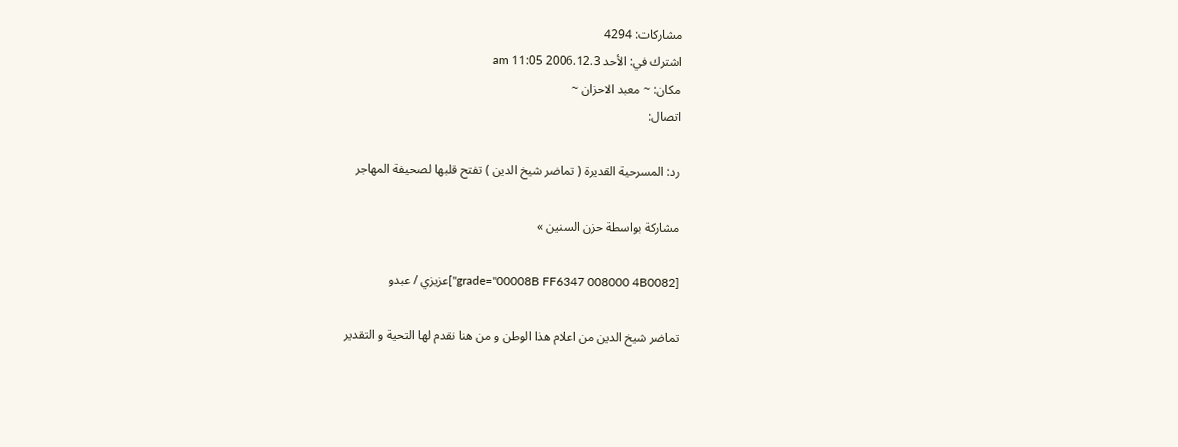مشاركات: 4294
اشترك في: الأحد 2006.12.3 11:05 am
مكان: ~ معبد الاحزان ~
اتصال:

رد: المسرحية القديرة ( تماضر شيخ الدين ) تفتح قلبها لصحيفة المهاجر

مشاركة بواسطة حزن السنين »

[grade="00008B FF6347 008000 4B0082"]عزيزي / عبدو

تماضر شيخ الدين من اعلام هذا الوطن و من هنا نقدم لها التحية و التقدير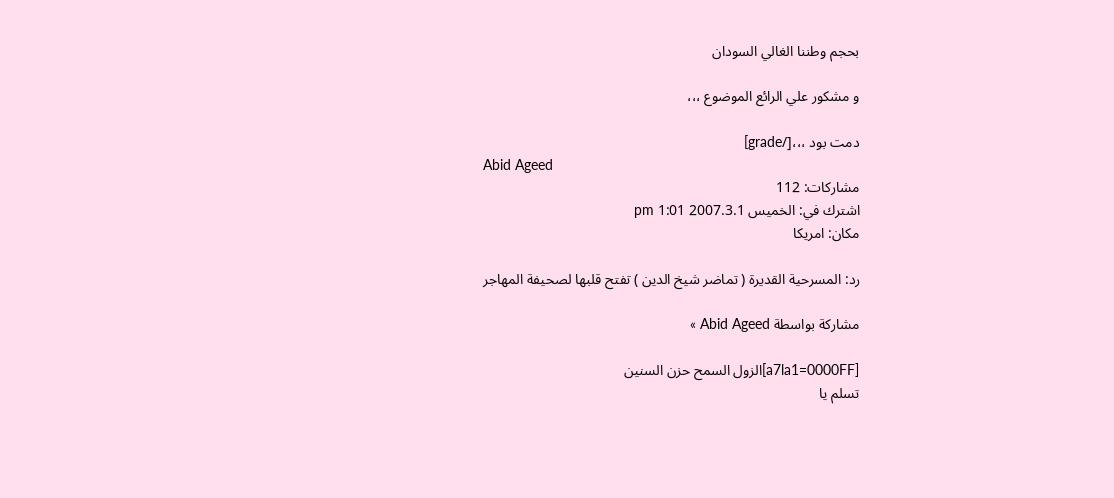بحجم وطننا الغالي السودان

و مشكور علي الرائع الموضوع ،،،

دمت بود ،،،[/grade]
Abid Ageed
مشاركات: 112
اشترك في: الخميس 2007.3.1 1:01 pm
مكان: امريكا

رد: المسرحية القديرة ( تماضر شيخ الدين ) تفتح قلبها لصحيفة المهاجر

مشاركة بواسطة Abid Ageed »

[a7la1=0000FF]الزول السمح حزن السنين
تسلم يا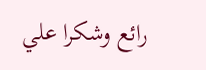رائع وشكرا علي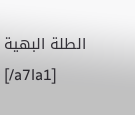الطلة البهية
[/a7la1]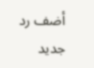أضف رد جديد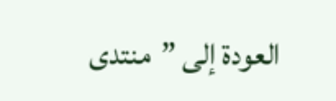العودة إلى ”منتدى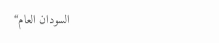السودان العام“